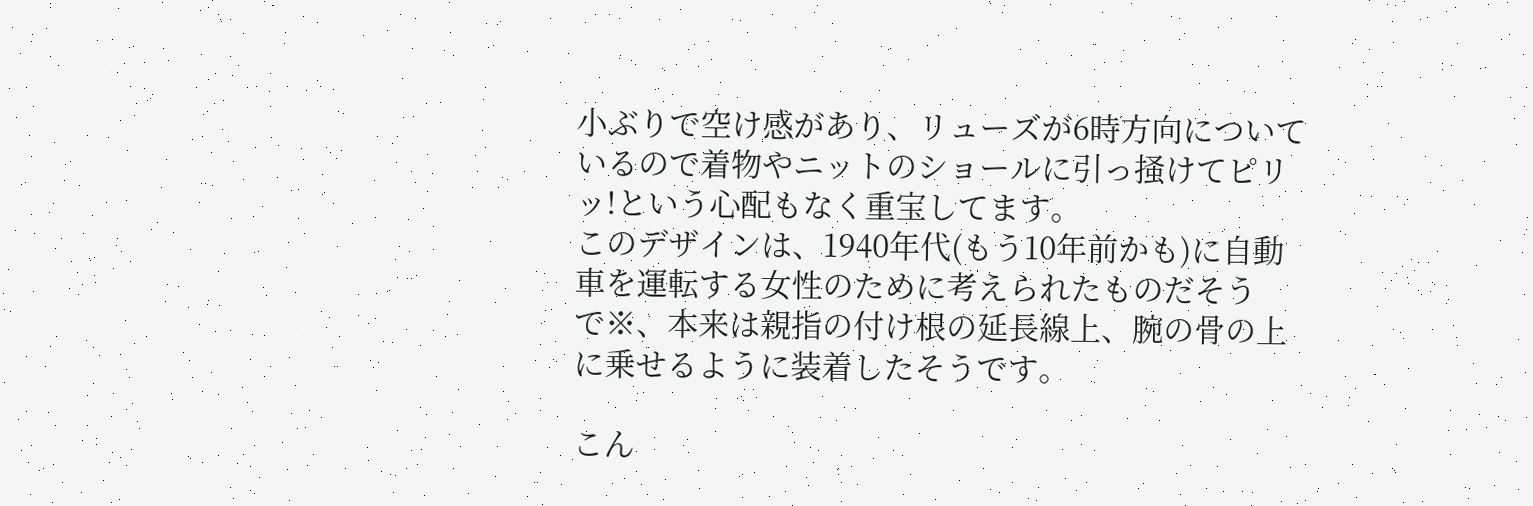小ぶりで空け感があり、リューズが6時方向についているので着物やニットのショールに引っ掻けてピリッ!という心配もなく重宝してます。
このデザインは、1940年代(もう10年前かも)に自動車を運転する女性のために考えられたものだそうで※、本来は親指の付け根の延長線上、腕の骨の上に乗せるように装着したそうです。

こん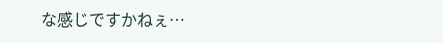な感じですかねぇ…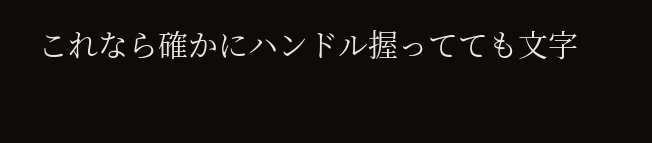これなら確かにハンドル握ってても文字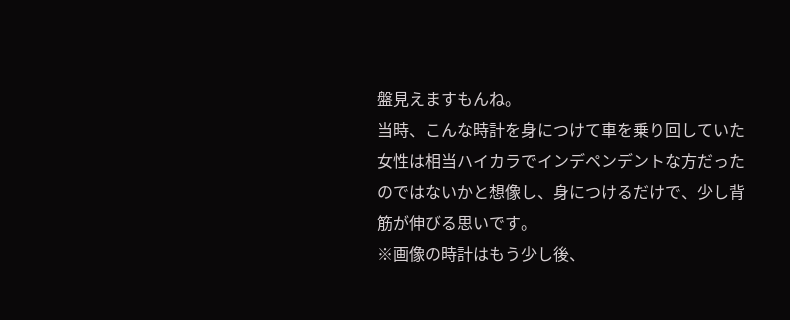盤見えますもんね。
当時、こんな時計を身につけて車を乗り回していた女性は相当ハイカラでインデペンデントな方だったのではないかと想像し、身につけるだけで、少し背筋が伸びる思いです。
※画像の時計はもう少し後、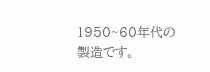1950~60年代の製造です。